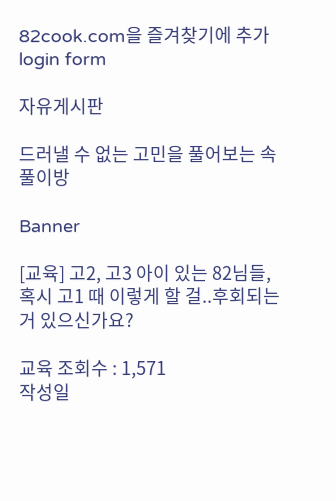82cook.com을 즐겨찾기에 추가
login form

자유게시판

드러낼 수 없는 고민을 풀어보는 속풀이방

Banner

[교육] 고2, 고3 아이 있는 82님들, 혹시 고1 때 이렇게 할 걸..후회되는 거 있으신가요?

교육 조회수 : 1,571
작성일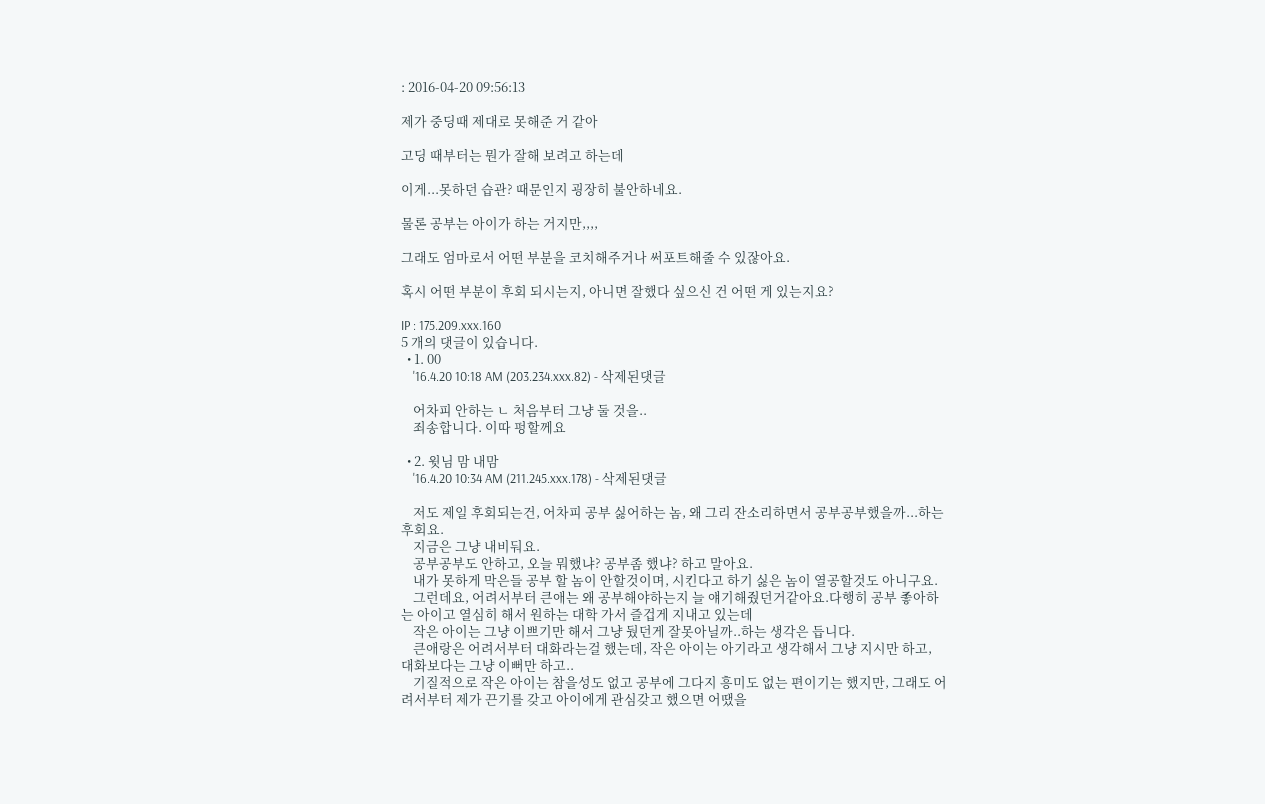: 2016-04-20 09:56:13

제가 중딩때 제대로 못해준 거 같아

고딩 때부터는 뭔가 잘해 보려고 하는데

이게...못하던 습관? 때문인지 굉장히 불안하네요.

물론 공부는 아이가 하는 거지만,,,,

그래도 엄마로서 어떤 부분을 코치해주거나 써포트해줄 수 있잖아요.

혹시 어떤 부분이 후회 되시는지, 아니면 잘했다 싶으신 건 어떤 게 있는지요?

IP : 175.209.xxx.160
5 개의 댓글이 있습니다.
  • 1. 00
    '16.4.20 10:18 AM (203.234.xxx.82) - 삭제된댓글

    어차피 안하는 ㄴ 처음부터 그냥 둘 것을..
    죄송합니다. 이따 펑할께요

  • 2. 윗님 맘 내맘
    '16.4.20 10:34 AM (211.245.xxx.178) - 삭제된댓글

    저도 제일 후회되는건, 어차피 공부 싫어하는 놈, 왜 그리 잔소리하면서 공부공부했을까...하는 후회요.
    지금은 그냥 내비둬요.
    공부공부도 안하고, 오늘 뭐했냐? 공부좀 했냐? 하고 말아요.
    내가 못하게 막은들 공부 할 놈이 안할것이며, 시킨다고 하기 싫은 놈이 열공할것도 아니구요.
    그런데요, 어려서부터 큰애는 왜 공부해야하는지 늘 얘기해줬던거같아요.다행히 공부 좋아하는 아이고 열심히 해서 원하는 대학 가서 즐겁게 지내고 있는데
    작은 아이는 그냥 이쁘기만 해서 그냥 뒀던게 잘못아닐까..하는 생각은 듭니다.
    큰애랑은 어려서부터 대화라는걸 했는데, 작은 아이는 아기라고 생각해서 그냥 지시만 하고, 대화보다는 그냥 이뻐만 하고..
    기질적으로 작은 아이는 참을성도 없고 공부에 그다지 흥미도 없는 편이기는 했지만, 그래도 어려서부터 제가 끈기를 갖고 아이에게 관심갖고 했으면 어땠을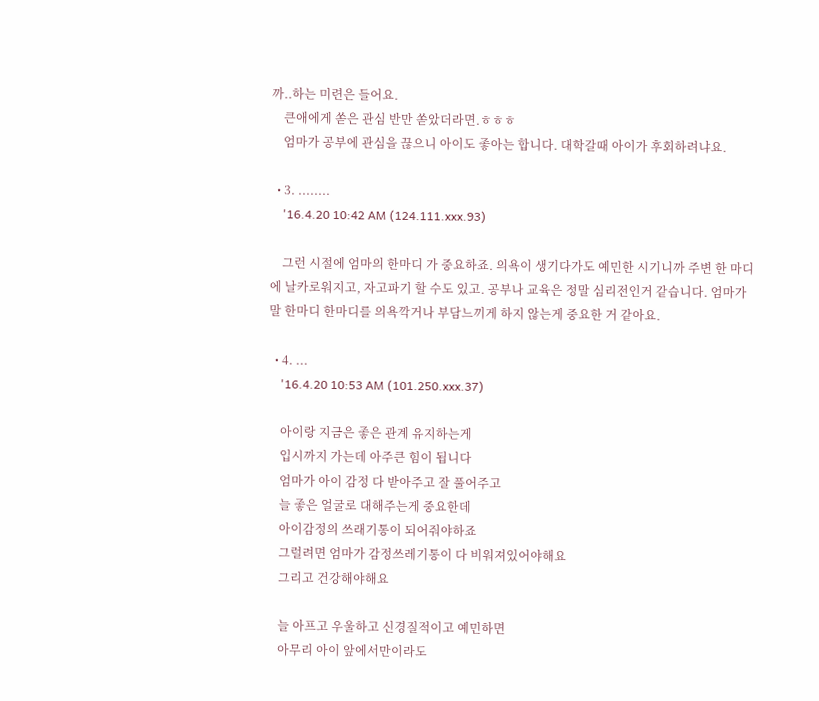까..하는 미련은 들어요.
    큰애에게 쏟은 관심 반만 쏟았더라면.ㅎㅎㅎ
    엄마가 공부에 관심을 끊으니 아이도 좋아는 합니다. 대학갈때 아이가 후회하려냐요.

  • 3. ........
    '16.4.20 10:42 AM (124.111.xxx.93)

    그런 시절에 엄마의 한마디 가 중요하죠. 의욕이 생기다가도 예민한 시기니까 주변 한 마디에 날카로워지고, 자고파기 할 수도 있고. 공부나 교육은 정말 심리전인거 같습니다. 엄마가 말 한마디 한마디를 의욕깍거나 부담느끼게 하지 않는게 중요한 거 같아요.

  • 4. ...
    '16.4.20 10:53 AM (101.250.xxx.37)

    아이랑 지금은 좋은 관계 유지하는게
    입시까지 가는데 아주큰 힘이 됩니다
    엄마가 아이 감정 다 받아주고 잘 풀어주고
    늘 좋은 얼굴로 대해주는게 중요한데
    아이감정의 쓰래기통이 되어줘야하죠
    그럴려면 엄마가 감정쓰레기통이 다 비워져있어야해요
    그리고 건강해야해요

    늘 아프고 우울하고 신경질적이고 예민하면
    아무리 아이 앞에서만이라도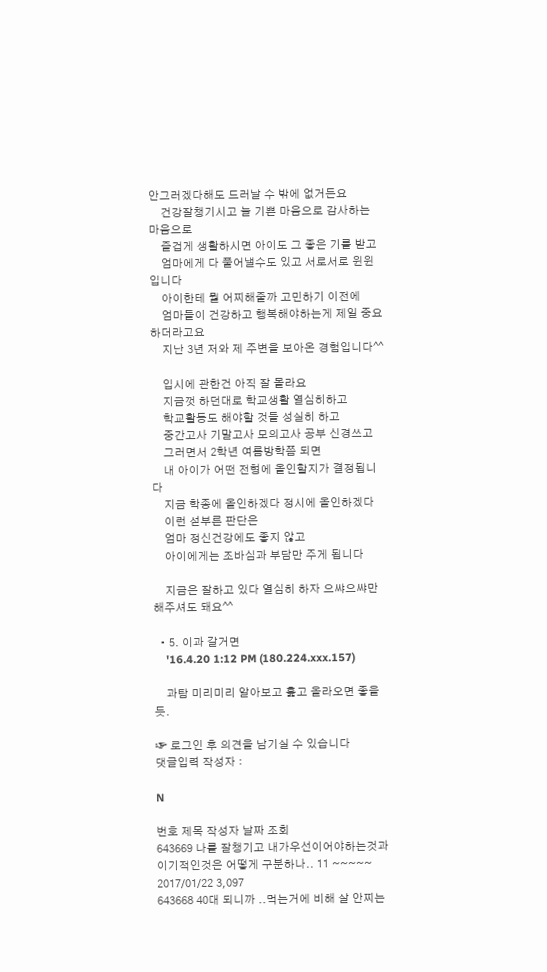안그러겠다해도 드러날 수 밖에 없거든요
    건강잘챙기시고 늘 기쁜 마음으로 감사하는 마음으로
    즐겁게 생활하시면 아이도 그 좋은 기를 받고
    엄마에게 다 풀어낼수도 있고 서로서로 윈윈입니다
    아이한테 뭘 어찌해줄까 고민하기 이전에
    엄마들이 건강하고 행복해야하는게 제일 중요하더라고요
    지난 3년 저와 제 주변을 보아온 경험입니다^^

    입시에 관한건 아직 잘 몰라요
    지금껏 하던대로 학교생활 열심히하고
    학교활동도 해야할 것들 성실히 하고
    중간고사 기말고사 모의고사 공부 신경쓰고
    그러면서 2학년 여름방학쯤 되면
    내 아이가 어떤 전형에 올인할지가 결정됩니다
    지금 학종에 올인하겠다 정시에 올인하겠다
    이런 섣부른 판단은
    엄마 정신건강에도 좋지 않고
    아이에게는 조바심과 부담만 주게 됩니다

    지금은 잘하고 있다 열심히 하자 으쌰으쌰만 해주셔도 돼요^^

  • 5. 이과 갈거면
    '16.4.20 1:12 PM (180.224.xxx.157)

    과탐 미리미리 알아보고 훑고 올라오면 좋을듯.

☞ 로그인 후 의견을 남기실 수 있습니다
댓글입력 작성자 :

N

번호 제목 작성자 날짜 조회
643669 나를 잘챙기고 내가우선이어야하는것과 이기적인것은 어떻게 구분하나.. 11 ~~~~~ 2017/01/22 3,097
643668 40대 되니까 ..먹는거에 비해 살 안찌는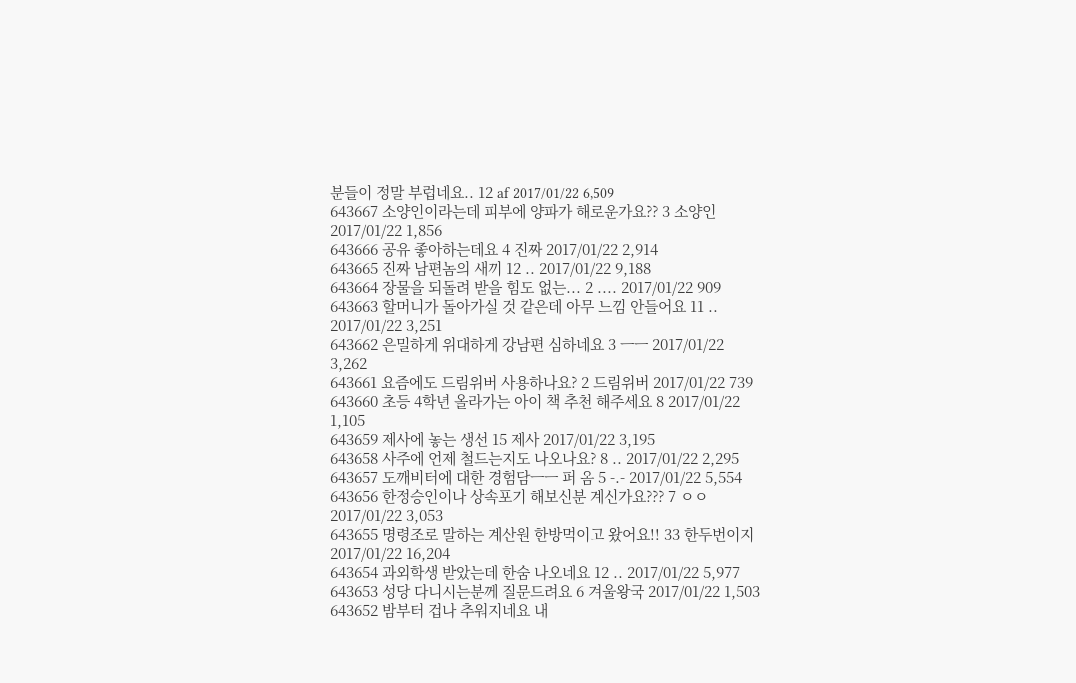분들이 정말 부럽네요.. 12 af 2017/01/22 6,509
643667 소양인이라는데 피부에 양파가 해로운가요?? 3 소양인 2017/01/22 1,856
643666 공유 좋아하는데요 4 진짜 2017/01/22 2,914
643665 진짜 남편놈의 새끼 12 .. 2017/01/22 9,188
643664 장물을 되돌려 받을 힘도 없는... 2 .... 2017/01/22 909
643663 할머니가 돌아가실 것 같은데 아무 느낌 안들어요 11 .. 2017/01/22 3,251
643662 은밀하게 위대하게 강남편 심하네요 3 ㅡㅡ 2017/01/22 3,262
643661 요즘에도 드림위버 사용하나요? 2 드림위버 2017/01/22 739
643660 초등 4학년 올라가는 아이 책 추천 해주세요 8 2017/01/22 1,105
643659 제사에 놓는 생선 15 제사 2017/01/22 3,195
643658 사주에 언제 철드는지도 나오나요? 8 .. 2017/01/22 2,295
643657 도깨비터에 대한 경험담ㅡㅡ 퍼 옴 5 -.- 2017/01/22 5,554
643656 한정승인이나 상속포기 해보신분 계신가요??? 7 ㅇㅇ 2017/01/22 3,053
643655 명령조로 말하는 계산원 한방먹이고 왔어요!! 33 한두번이지 2017/01/22 16,204
643654 과외학생 받았는데 한숨 나오네요 12 .. 2017/01/22 5,977
643653 성당 다니시는분께 질문드려요 6 겨울왕국 2017/01/22 1,503
643652 밤부터 겁나 추워지네요 내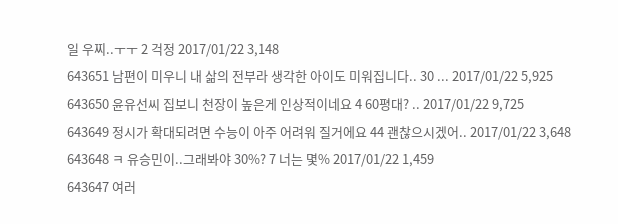일 우찌..ㅜㅜ 2 걱정 2017/01/22 3,148
643651 남편이 미우니 내 삶의 전부라 생각한 아이도 미워집니다.. 30 ... 2017/01/22 5,925
643650 윤유선씨 집보니 천장이 높은게 인상적이네요 4 60평대? .. 2017/01/22 9,725
643649 정시가 확대되려면 수능이 아주 어려워 질거에요 44 괜찮으시겠어.. 2017/01/22 3,648
643648 ㅋ 유승민이..그래봐야 30%? 7 너는 몇% 2017/01/22 1,459
643647 여러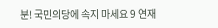분! 국민의당에 속지 마세요 9 연재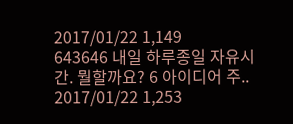2017/01/22 1,149
643646 내일 하루종일 자유시간. 뭘할까요? 6 아이디어 주.. 2017/01/22 1,253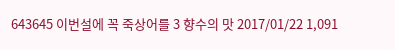643645 이번설에 꼭 죽상어를 3 향수의 맛 2017/01/22 1,091